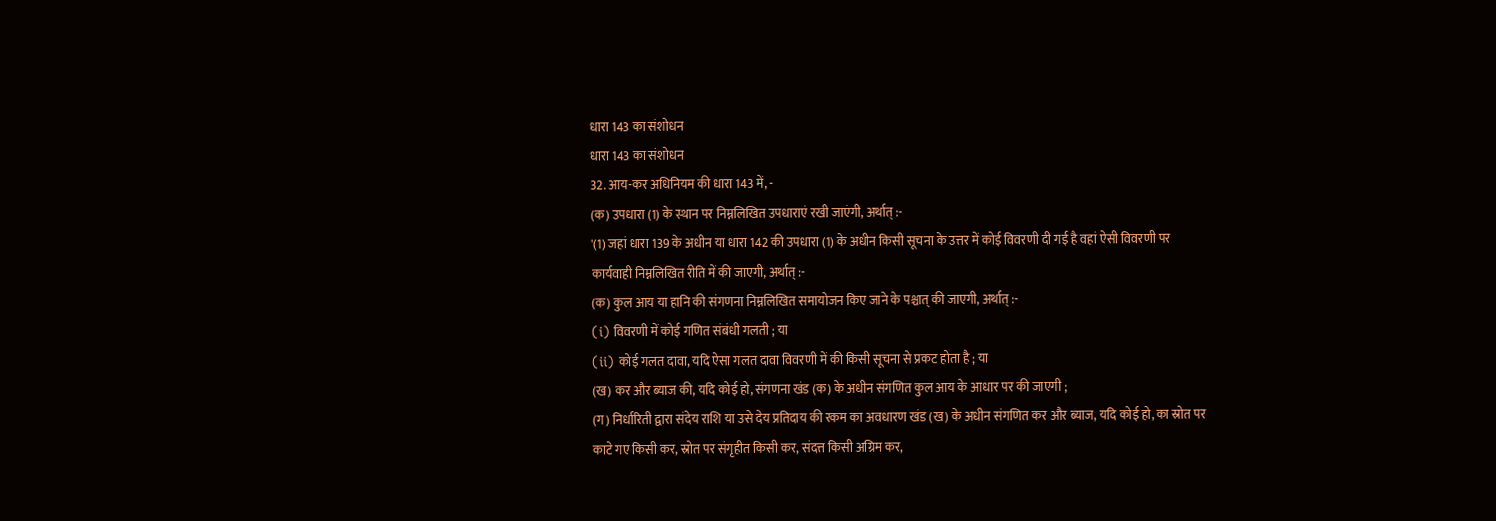धारा 143 का संशोधन
धारा 143 का संशोधन
32. आय-कर अधिनियम की धारा 143 में, -
(क) उपधारा (1) के स्थान पर निम्नलिखित उपधाराएं रखी जाएंगी, अर्थात् :-
'(1) जहां धारा 139 के अधीन या धारा 142 की उपधारा (1) के अधीन किसी सूचना के उत्तर में कोई विवरणी दी गई है वहां ऐसी विवरणी पर कार्यवाही निम्नलिखित रीति में की जाएगी, अर्थात् :-
(क) कुल आय या हानि की संगणना निम्नलिखित समायोजन किए जाने के पश्चात् की जाएगी, अर्थात् :-
(i) विवरणी में कोई गणित संबंधी गलती ; या
(ii) कोई गलत दावा, यदि ऐसा गलत दावा विवरणी में की किसी सूचना से प्रकट होता है ; या
(ख) कर और ब्याज की, यदि कोई हो, संगणना खंड (क) के अधीन संगणित कुल आय के आधार पर की जाएगी ;
(ग) निर्धारिती द्वारा संदेय राशि या उसे देय प्रतिदाय की रकम का अवधारण खंड (ख) के अधीन संगणित कर और ब्याज, यदि कोई हो, का स्रोत पर काटे गए किसी कर, स्रोत पर संगृहीत किसी कर, संदत्त किसी अग्रिम कर,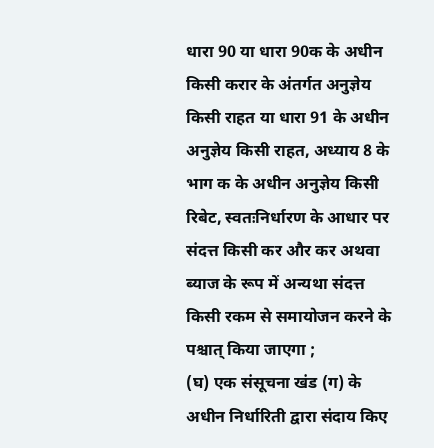धारा 90 या धारा 90क के अधीन किसी करार के अंतर्गत अनुज्ञेय किसी राहत या धारा 91 के अधीन अनुज्ञेय किसी राहत, अध्याय 8 के भाग क के अधीन अनुज्ञेय किसी रिबेट, स्वतःनिर्धारण के आधार पर संदत्त किसी कर और कर अथवा ब्याज के रूप में अन्यथा संदत्त किसी रकम से समायोजन करने के पश्चात् किया जाएगा ;
(घ) एक संसूचना खंड (ग) के अधीन निर्धारिती द्वारा संदाय किए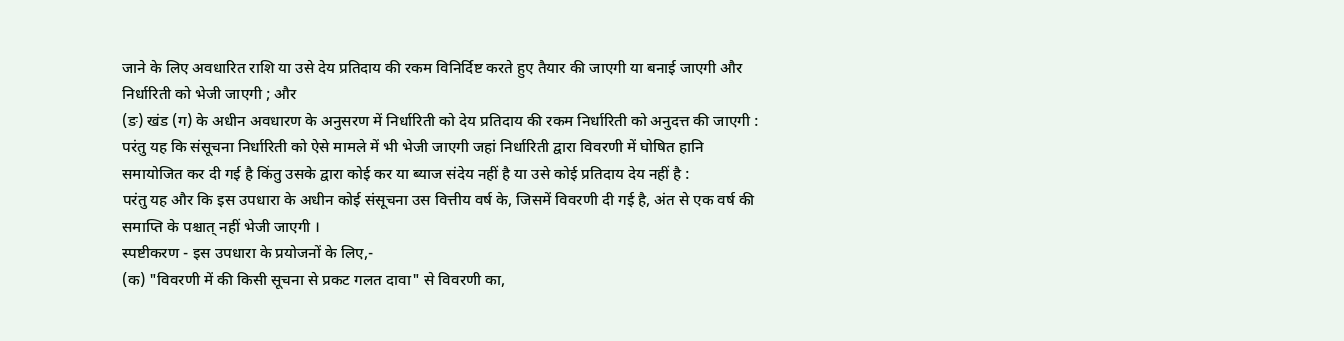जाने के लिए अवधारित राशि या उसे देय प्रतिदाय की रकम विनिर्दिष्ट करते हुए तैयार की जाएगी या बनाई जाएगी और निर्धारिती को भेजी जाएगी ; और
(ङ) खंड (ग) के अधीन अवधारण के अनुसरण में निर्धारिती को देय प्रतिदाय की रकम निर्धारिती को अनुदत्त की जाएगी :
परंतु यह कि संसूचना निर्धारिती को ऐसे मामले में भी भेजी जाएगी जहां निर्धारिती द्वारा विवरणी में घोषित हानि समायोजित कर दी गई है किंतु उसके द्वारा कोई कर या ब्याज संदेय नहीं है या उसे कोई प्रतिदाय देय नहीं है :
परंतु यह और कि इस उपधारा के अधीन कोई संसूचना उस वित्तीय वर्ष के, जिसमें विवरणी दी गई है, अंत से एक वर्ष की समाप्ति के पश्चात् नहीं भेजी जाएगी ।
स्पष्टीकरण - इस उपधारा के प्रयोजनों के लिए,-
(क) "विवरणी में की किसी सूचना से प्रकट गलत दावा" से विवरणी का,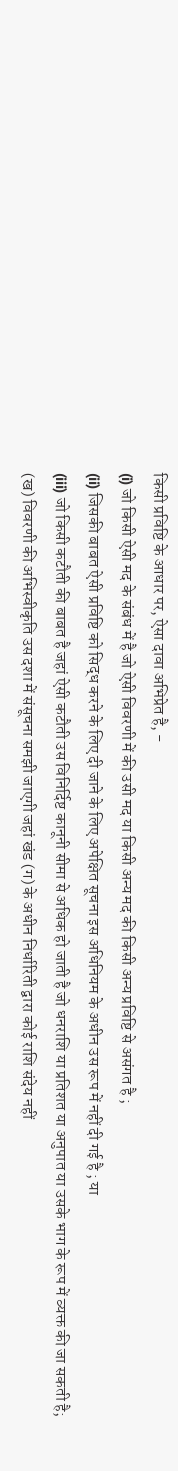किसी प्रविष्टि के आधार पर, ऐसा दावा अभिप्रेत है, -
(i) जो किसी ऐसी मद के संबंध में है जो ऐसी विवरणी में की उसी मद या किसी अन्य मद की किसी अन्य प्रविष्टि से असंगत है ;
(ii) जिसकी बाबत ऐसी प्रविष्टि को सिद्ध करने के लिए दी जाने के लिए अपेक्षित सूचना इस अधिनियम के अधीन उस रूप में नहीं दी गई है ; या
(iii) जो किसी कटौती की बाबत है जहां ऐसी कटौती उस विनिर्दिष्ट कानूनी सीमा से अधिक हो जाती है जो धनराशि या प्रतिशत या अनुपात या उसके भाग के रूप में व्यक्त की जा सकती है;
(ख) विवरणी की अभिस्वीकृति उस दशा में संसूचना समझी जाएगी जहां खंड (ग) के अधीन निर्धारिती द्वारा कोई राशि संदेय नहीं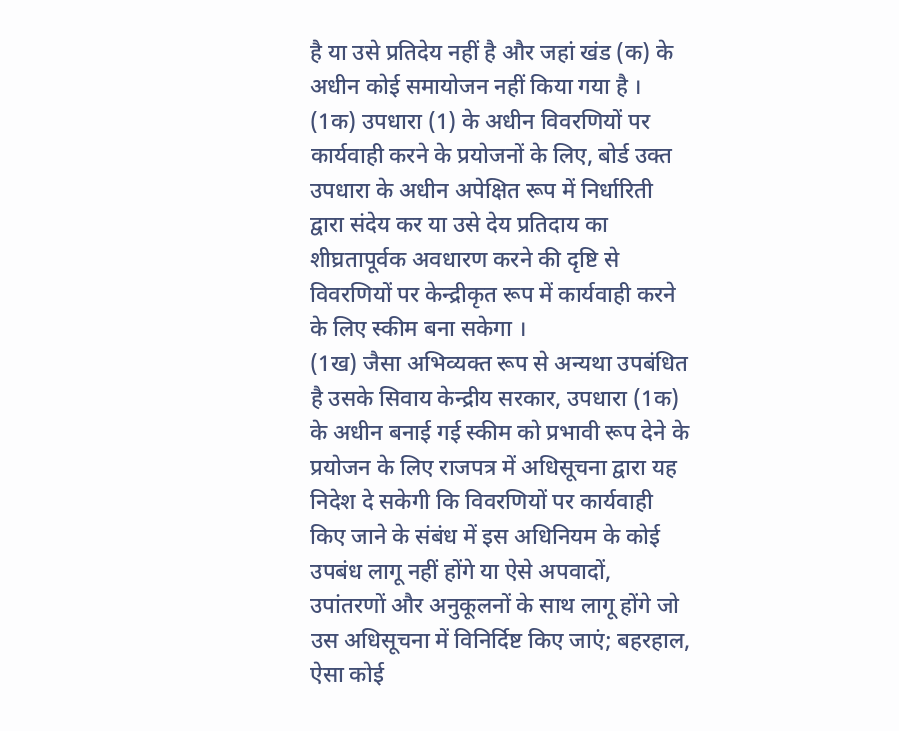है या उसे प्रतिदेय नहीं है और जहां खंड (क) के अधीन कोई समायोजन नहीं किया गया है ।
(1क) उपधारा (1) के अधीन विवरणियों पर कार्यवाही करने के प्रयोजनों के लिए, बोर्ड उक्त उपधारा के अधीन अपेक्षित रूप में निर्धारिती द्वारा संदेय कर या उसे देय प्रतिदाय का शीघ्रतापूर्वक अवधारण करने की दृष्टि से विवरणियों पर केन्द्रीकृत रूप में कार्यवाही करने के लिए स्कीम बना सकेगा ।
(1ख) जैसा अभिव्यक्त रूप से अन्यथा उपबंधित है उसके सिवाय केन्द्रीय सरकार, उपधारा (1क) के अधीन बनाई गई स्कीम को प्रभावी रूप देने के प्रयोजन के लिए राजपत्र में अधिसूचना द्वारा यह निदेश दे सकेगी कि विवरणियों पर कार्यवाही किए जाने के संबंध में इस अधिनियम के कोई उपबंध लागू नहीं होंगे या ऐसे अपवादों, उपांतरणों और अनुकूलनों के साथ लागू होंगे जो उस अधिसूचना में विनिर्दिष्ट किए जाएं; बहरहाल, ऐसा कोई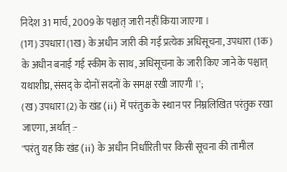निदेश 31 मार्च, 2009 के पश्चात् जारी नहीं किया जाएगा ।
(1ग) उपधारा (1ख) के अधीन जारी की गई प्रत्येक अधिसूचना, उपधारा (1क) के अधीन बनाई गई स्कीम के साथ, अधिसूचना के जारी किए जाने के पश्चात् यथाशीघ्र, संसद् के दोनों सदनों के समक्ष रखी जाएगी ।';
(ख) उपधारा (2) के खंड (ii) में परंतुक के स्थान पर निम्नलिखित परंतुक रखा जाएगा, अर्थात् :-
"परंतु यह कि खंड (ii) के अधीन निर्धारिती पर किसी सूचना की तामील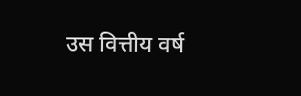उस वित्तीय वर्ष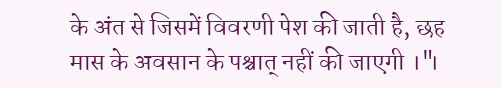के अंत से जिसमें विवरणी पेश की जाती है, छह मास के अवसान के पश्चात् नहीं की जाएगी ।"।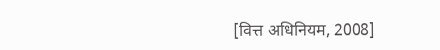[वित्त अधिनियम, 2008]